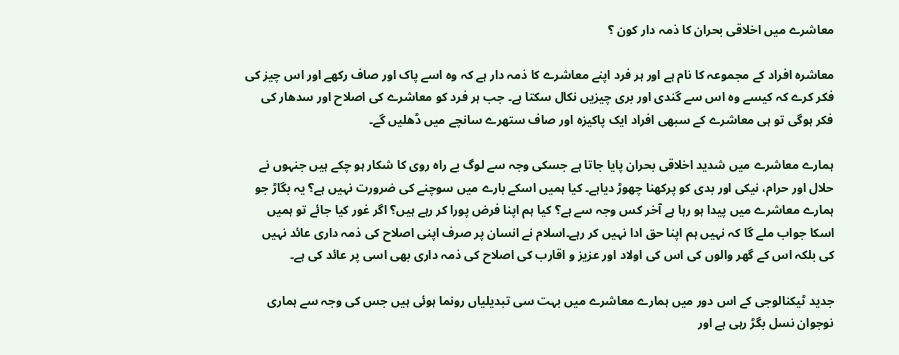معاشرے میں اخلاقی بحران کا ذمہ دار کون ؟

معاشرہ افراد کے مجموعہ کا نام ہے اور ہر فرد اپنے معاشرے کا ذمہ دار ہے کہ وہ اسے پاک اور صاف رکھے اور اس چیز کی فکر کرے کہ کیسے وہ اس سے گندی اور بری چیزیں نکال سکتا ہے۔ جب ہر فرد کو معاشرے کی اصلاح اور سدھار کی فکر ہوگی تو ہی معاشرے کے سبھی افراد ایک پاکیزہ اور صاف ستھرے سانچے میں ڈھلیں گے۔

ہمارے معاشرے میں شدید اخلاقی بحران پایا جاتا ہے جسکی وجہ سے لوگ بے راہ روی کا شکار ہو چکے ہیں جنہوں نے حلال اور حرام، نیکی اور بدی کو پرکھنا چھوڑ دیاہے۔ کیا ہمیں اسکے بارے میں سوچنے کی ضرورت نہیں ہے؟ یہ بگاڑ جو ہمارے معاشرے میں پیدا ہو رہا ہے آخر کس وجہ سے ہے؟ کیا ہم اپنا فرض پورا کر رہے ہیں؟ اگر غور کیا جائے تو ہمیں اسکا جواب ملے گا کہ نہیں ہم اپنا حق ادا نہیں کر رہے۔اسلام نے انسان پر صرف اپنی اصلاح کی ذمہ داری عائد نہیں کی بلکہ اس کے گھر والوں کی اس کی اولاد اور عزیز و اقارب کی اصلاح کی ذمہ داری بھی اسی پر عائد کی ہے۔

جدید ٹیکنالوجی کے اس دور میں ہمارے معاشرے میں بہت سی تبدیلیاں رونما ہوئی ہیں جس کی وجہ سے ہماری نوجوان نسل بگڑ رہی ہے اور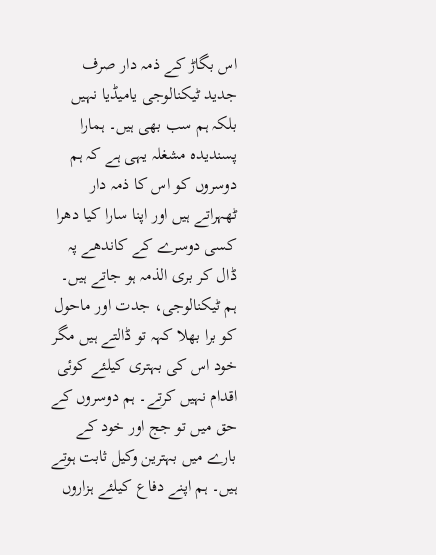اس بگاڑ کے ذمہ دار صرف جدید ٹیکنالوجی یامیڈیا نہیں بلکہ ہم سب بھی ہیں۔ ہمارا پسندیدہ مشغلہ یہی ہے کہ ہم دوسروں کو اس کا ذمہ دار ٹھہراتے ہیں اور اپنا سارا کیا دھرا کسی دوسرے کے کاندھے پہ ڈال کر بری الذمہ ہو جاتے ہیں۔ ہم ٹیکنالوجی، جدت اور ماحول کو برا بھلا کہہ تو ڈالتے ہیں مگر خود اس کی بہتری کیلئے کوئی اقدام نہیں کرتے۔ ہم دوسروں کے حق میں تو جج اور خود کے بارے میں بہترین وکیل ثابت ہوتے ہیں۔ ہم اپنے دفاع کیلئے ہزاروں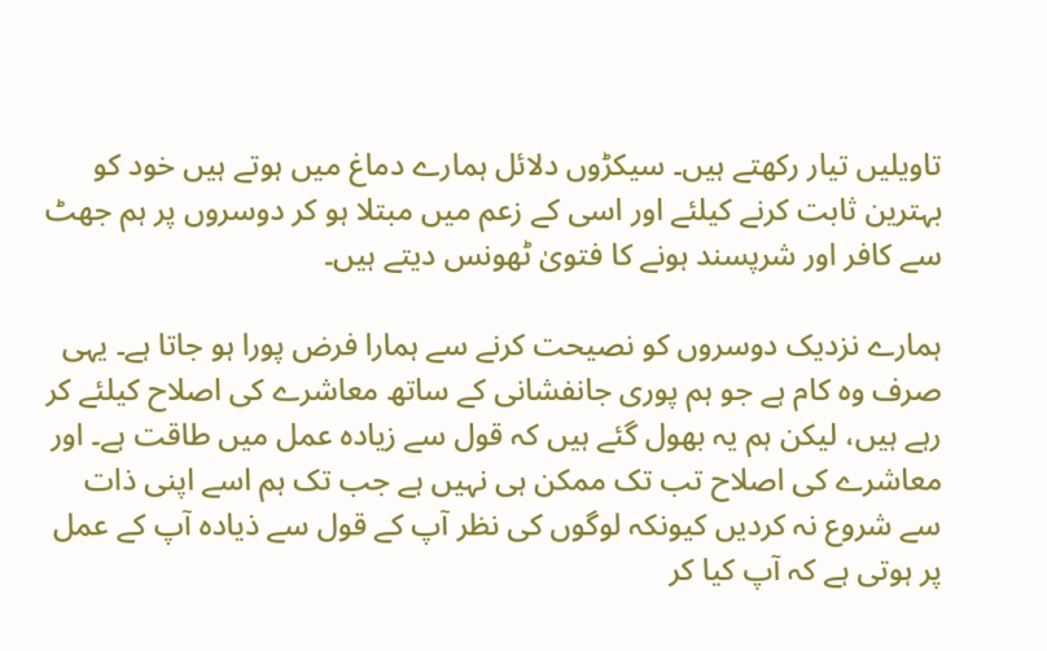تاویلیں تیار رکھتے ہیں۔ سیکڑوں دلائل ہمارے دماغ میں ہوتے ہیں خود کو بہترین ثابت کرنے کیلئے اور اسی کے زعم میں مبتلا ہو کر دوسروں پر ہم جھٹ سے کافر اور شرپسند ہونے کا فتویٰ ٹھونس دیتے ہیں۔

ہمارے نزدیک دوسروں کو نصیحت کرنے سے ہمارا فرض پورا ہو جاتا ہے۔ یہی صرف وہ کام ہے جو ہم پوری جانفشانی کے ساتھ معاشرے کی اصلاح کیلئے کر رہے ہیں، لیکن ہم یہ بھول گئے ہیں کہ قول سے زیادہ عمل میں طاقت ہے۔ اور معاشرے کی اصلاح تب تک ممکن ہی نہیں ہے جب تک ہم اسے اپنی ذات سے شروع نہ کردیں کیونکہ لوگوں کی نظر آپ کے قول سے ذیادہ آپ کے عمل پر ہوتی ہے کہ آپ کیا کر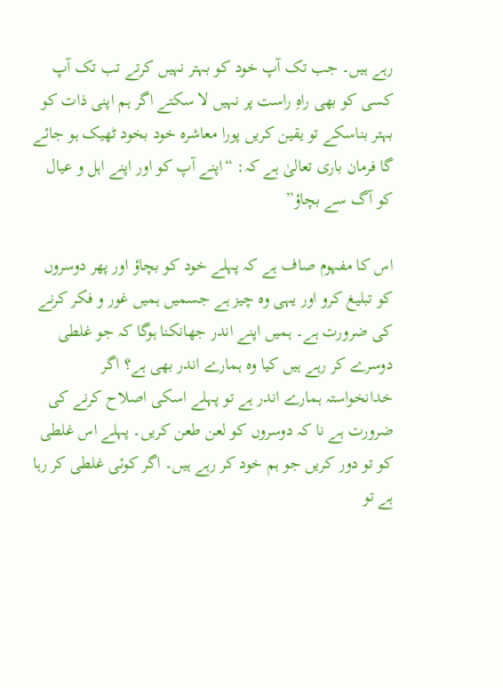رہے ہیں۔ جب تک آپ خود کو بہتر نہیں کرتے تب تک آپ کسی کو بھی راہِ راست پر نہیں لا سکتے اگر ہم اپنی ذات کو بہتر بناسکے تو یقین کریں پورا معاشرہ خود بخود ٹھیک ہو جائے گا فرمان باری تعالیٰ ہے کہ: “اپنے آپ کو اور اپنے اہل و عیال کو آگ سے بچاؤ”

اس کا مفہوم صاف ہے کہ پہلے خود کو بچاؤ اور پھر دوسروں کو تبلیغ کرو اور یہی وہ چیز ہے جسمیں ہمیں غور و فکر کرنے کی ضرورت ہے۔ ہمیں اپنے اندر جھانکنا ہوگا کہ جو غلطی دوسرے کر رہے ہیں کیا وہ ہمارے اندر بھی ہے؟ اگر خدانخواستہ ہمارے اندر ہے تو پہلے اسکی اصلاح کرنے کی ضرورت ہے نا کہ دوسروں کو لعن طعن کریں۔ پہلے اس غلطی کو تو دور کریں جو ہم خود کر رہے ہیں۔ اگر کوئی غلطی کر رہا ہے تو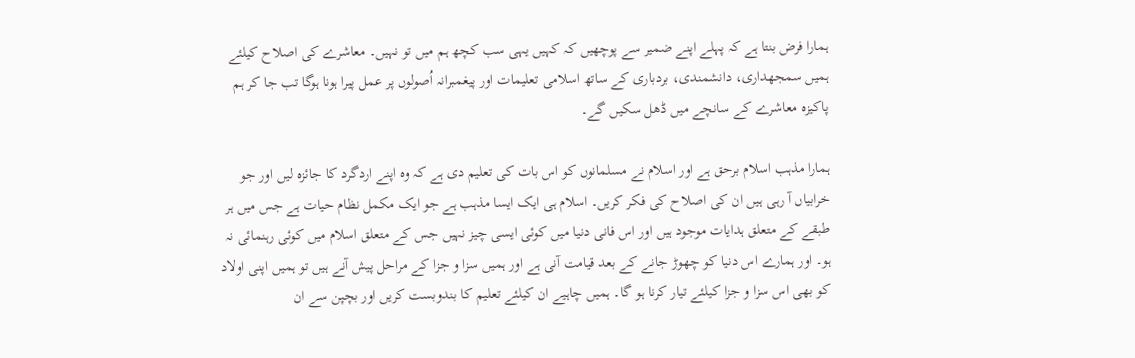ہمارا فرض بنتا ہے کہ پہلے اپنے ضمیر سے پوچھیں کہ کہیں یہی سب کچھ ہم میں تو نہیں۔ معاشرے کی اصلاح کیلئے ہمیں سمجھداری، دانشمندی، بردباری کے ساتھ اسلامی تعلیمات اور پیغمبرانہ اُصولوں پر عمل پیرا ہونا ہوگا تب جا کر ہم پاکیزہ معاشرے کے سانچے میں ڈھل سکیں گے۔

ہمارا مذہب اسلام برحق ہے اور اسلام نے مسلمانوں کو اس بات کی تعلیم دی ہے کہ وہ اپنے اردگرد کا جائزہ لیں اور جو خرابیاں آ رہی ہیں ان کی اصلاح کی فکر کریں۔ اسلام ہی ایک ایسا مذہب ہے جو ایک مکمل نظام حیات ہے جس میں ہر طبقے کے متعلق ہدایات موجود ہیں اور اس فانی دنیا میں کوئی ایسی چیز نہیں جس کے متعلق اسلام میں کوئی رہنمائی نہ ہو۔ اور ہمارے اس دنیا کو چھوڑ جانے کے بعد قیامت آنی ہے اور ہمیں سزا و جزا کے مراحل پیش آنے ہیں تو ہمیں اپنی اولاد کو بھی اس سزا و جزا کیلئے تیار کرنا ہو گا۔ ہمیں چاہیے ان کیلئے تعلیم کا بندوبست کریں اور بچپن سے ان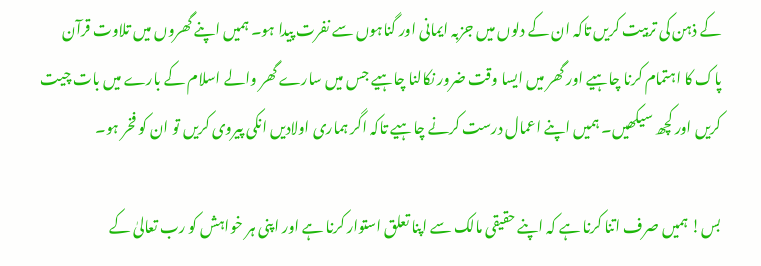کے ذہن کی تربیت کریں تاکہ ان کے دلوں میں جزبہ ایمانی اور گناہوں سے نفرت پیدا ہو۔ ہمیں اپنے گھروں میں تلاوت قرآن پاک کا اہتمام کرنا چاہیے اور گھر میں ایسا وقت ضرور نکالنا چاہیے جس میں سارے گھر والے اسلام کے بارے میں بات چیت کریں اور کچھ سیکھیں۔ ہمیں اپنے اعمال درست کرنے چاہیے تاکہ اگر ہماری اولادیں انکی پیروی کریں تو ان کو فخر ہو۔

بس! ہمیں صرف اتنا کرنا ہے کہ اپنے حقیقی مالک سے اپنا تعلق استوار کرنا ہے اور اپنی ہر خواہش کو رب تعالیٰ کے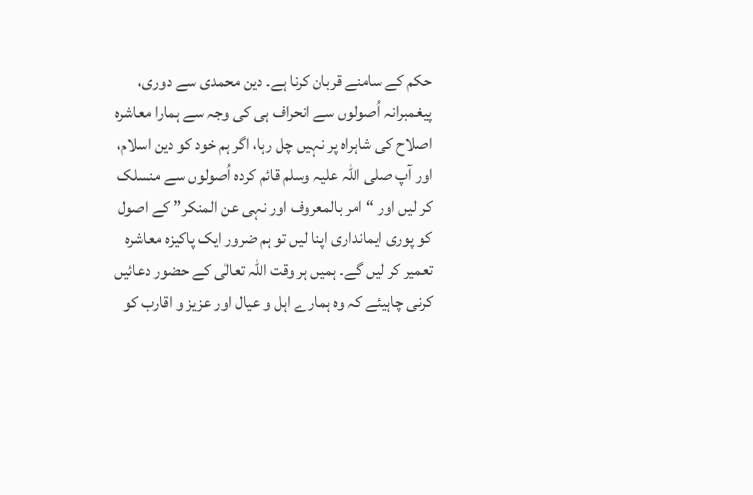حکم کے سامنے قربان کرنا ہے۔ دین محمدی سے دوری، پیغمبرانہ اُصولوں سے انحراف ہی کی وجہ سے ہمارا معاشرہ اصلاح کی شاہراہ پر نہیں چل رہا، اگر ہم خود کو دین اسلام، اور آپ صلی اللہ علیہ وسلم قائم کردہ اُصولوں سے منسلک کر لیں اور “امر بالمعروف اور نہی عن المنکر” کے اصول کو پوری ایمانداری اپنا لیں تو ہم ضرور ایک پاکیزہ معاشرہ تعمیر کر لیں گے۔ ہمیں ہر وقت اللہ تعالٰی کے حضور دعائیں کرنی چاہیئے کہ وہ ہمارے اہل و عیال اور عزیز و اقارب کو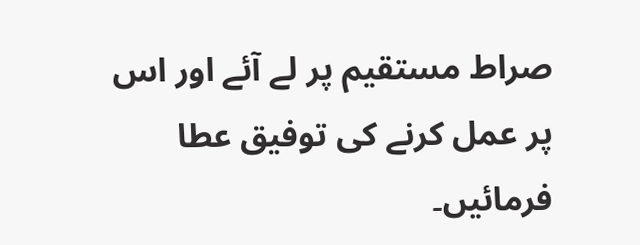صراط مستقیم پر لے آئے اور اس پر عمل کرنے کی توفیق عطا فرمائیں۔